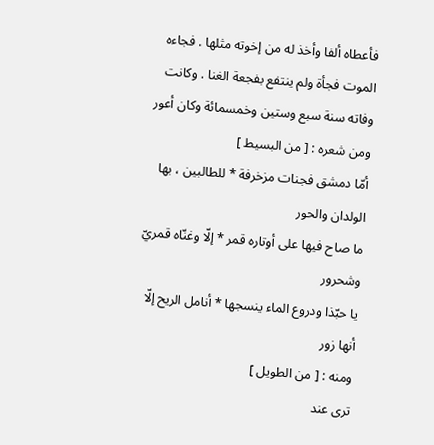فأعطاه ألفا وأخذ له من إخوته مثلها . فجاءه الموت فجأة ولم ينتفع بفجعة الغنا . وكانت وفاته سنة سبع وستين وخمسمائة وكان أعور ومن شعره : [ من البسيط ]
أمّا دمشق فجنات مزخرفة * للطالبين ، بها الولدان والحور
ما صاح فيها على أوتاره قمر * إلّا وغنّاه قمريّ وشحرور
يا حبّذا ودروع الماء ينسجها * أنامل الريح إلّا أنها زور
ومنه : [ من الطويل ]
ترى عند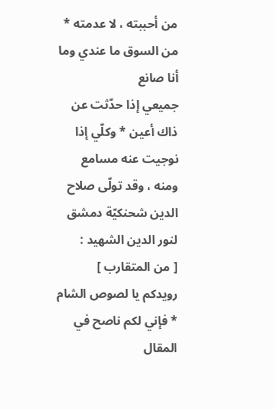من أحببته ، لا عدمته * من السوق ما عندي وما أنا صانع
جميعي إذا حدّثت عن ذاك أعين * وكلّي إذا نوجيت عنه مسامع
ومنه ، وقد تولّى صلاح الدين شحنكيّة دمشق لنور الدين الشهيد :
[ من المتقارب ]
رويدكم يا لصوص الشام * فإني لكم ناصح في المقال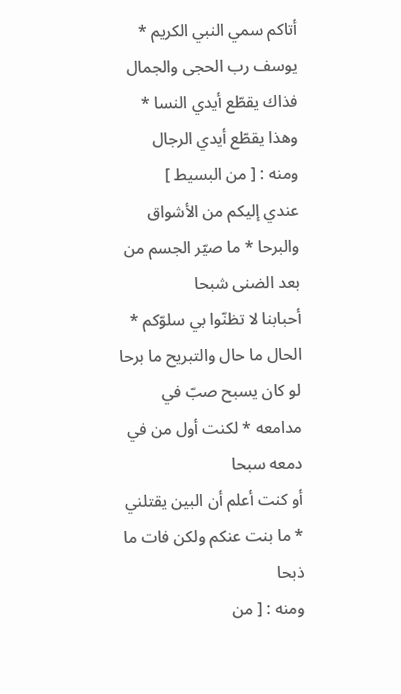أتاكم سمي النبي الكريم * يوسف رب الحجى والجمال
فذاك يقطّع أيدي النسا * وهذا يقطّع أيدي الرجال
ومنه : [ من البسيط ]
عندي إليكم من الأشواق والبرحا * ما صيّر الجسم من بعد الضنى شبحا
أحبابنا لا تظنّوا بي سلوّكم * الحال ما حال والتبريح ما برحا
لو كان يسبح صبّ في مدامعه * لكنت أول من في دمعه سبحا
أو كنت أعلم أن البين يقتلني * ما بنت عنكم ولكن فات ما ذبحا
ومنه : [ من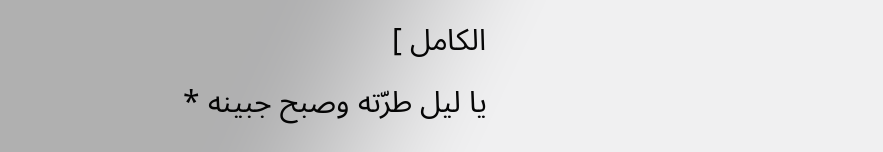الكامل ]
يا ليل طرّته وصبح جبينه *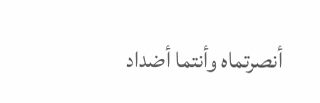أنصرتماه وأنتما أضداد